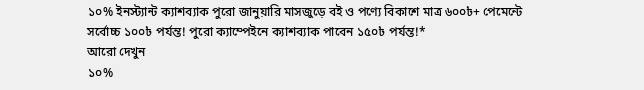১০% ইনস্ট্যান্ট ক্যাশব্যাক পুরো জানুয়ারি মাসজুড়ে বই ও পণ্যে বিকাশে মাত্র ৬০০৳+ পেমেন্টে সর্বোচ্চ ১০০৳ পর্যন্ত! পুরো ক্যাম্পেইনে ক্যাশব্যাক পাবেন ১৫০৳ পর্যন্ত!*
আরো দেখুন
১০%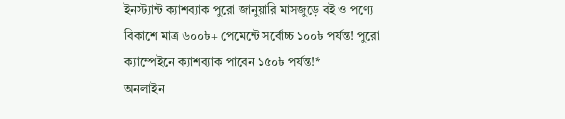ইনস্ট্যান্ট ক্যাশব্যাক পুরো জানুয়ারি মাসজুড়ে বই ও পণ্যে বিকাশে মাত্র ৬০০৳+ পেমেন্টে সর্বোচ্চ ১০০৳ পর্যন্ত! পুরো ক্যাম্পেইনে ক্যাশব্যাক পাবেন ১৫০৳ পর্যন্ত!*
অনলাইন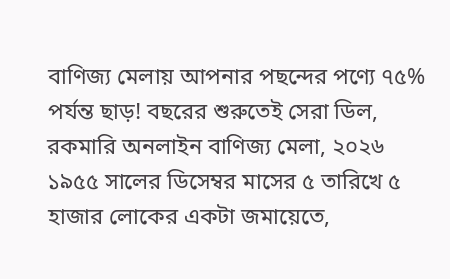বাণিজ্য মেলায় আপনার পছন্দের পণ্যে ৭৫% পর্যন্ত ছাড়! বছরের শুরুতেই সেরা ডিল, রকমারি অনলাইন বাণিজ্য মেলা, ২০২৬
১৯৫৫ সালের ডিসেম্বর মাসের ৫ তারিখে ৫ হাজার লোকের একটা জমায়েতে,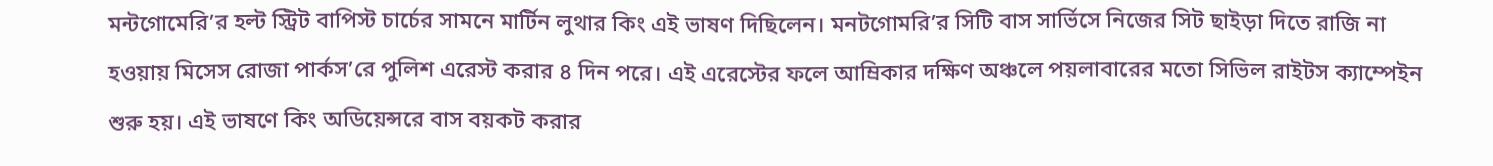মন্টগোমেরি’র হল্ট স্ট্রিট বাপিস্ট চার্চের সামনে মার্টিন লুথার কিং এই ভাষণ দিছিলেন। মনটগোমরি’র সিটি বাস সার্ভিসে নিজের সিট ছাইড়া দিতে রাজি না হওয়ায় মিসেস রোজা পার্কস’রে পুলিশ এরেস্ট করার ৪ দিন পরে। এই এরেস্টের ফলে আম্রিকার দক্ষিণ অঞ্চলে পয়লাবারের মতো সিভিল রাইটস ক্যাম্পেইন শুরু হয়। এই ভাষণে কিং অডিয়েন্সরে বাস বয়কট করার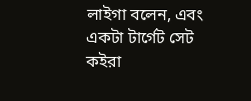লাইগা বলেন, এবং একটা টার্গেট সেট কইরা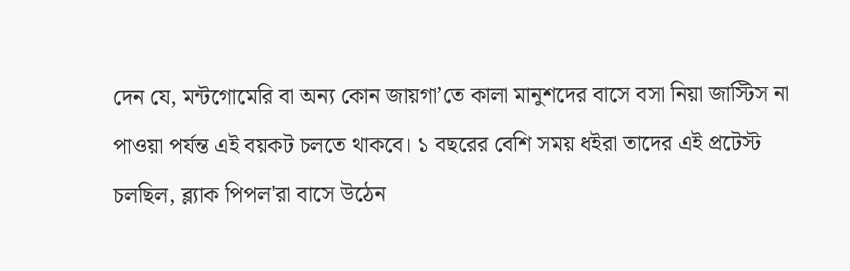দেন যে, মন্টগোমেরি বা অন্য কোন জায়গা’তে কালা মানুশদের বাসে বসা নিয়া জাস্টিস না পাওয়া পর্যন্ত এই বয়কট চলতে থাকবে। ১ বছরের বেশি সময় ধইরা তাদের এই প্রটেস্ট চলছিল, ব্ল্যাক পিপল'রা বাসে উঠেন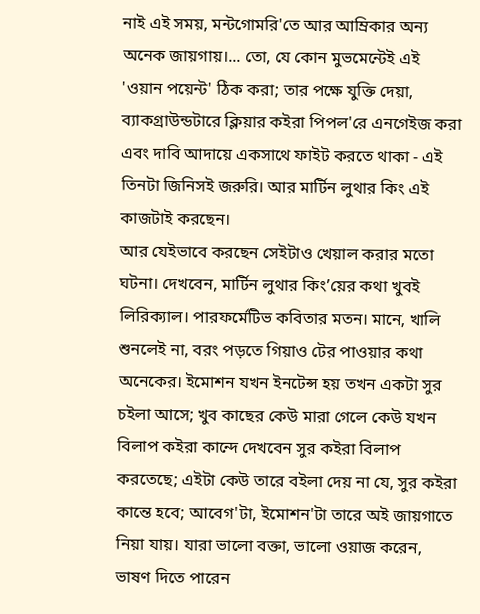নাই এই সময়, মন্টগোমরি'তে আর আম্রিকার অন্য অনেক জায়গায়।... তো, যে কোন মুভমেন্টেই এই 'ওয়ান পয়েন্ট' ঠিক করা; তার পক্ষে যুক্তি দেয়া, ব্যাকগ্রাউন্ডটারে ক্লিয়ার কইরা পিপল'রে এনগেইজ করা এবং দাবি আদায়ে একসাথে ফাইট করতে থাকা - এই তিনটা জিনিসই জরুরি। আর মার্টিন লুথার কিং এই কাজটাই করছেন।
আর যেইভাবে করছেন সেইটাও খেয়াল করার মতো ঘটনা। দেখবেন, মার্টিন লুথার কিং’য়ের কথা খুবই লিরিক্যাল। পারফর্মেটিভ কবিতার মতন। মানে, খালি শুনলেই না, বরং পড়তে গিয়াও টের পাওয়ার কথা অনেকের। ইমোশন যখন ইনটেন্স হয় তখন একটা সুর চইলা আসে; খুব কাছের কেউ মারা গেলে কেউ যখন বিলাপ কইরা কান্দে দেখবেন সুর কইরা বিলাপ করতেছে; এইটা কেউ তারে বইলা দেয় না যে, সুর কইরা কান্তে হবে; আবেগ'টা, ইমোশন'টা তারে অই জায়গাতে নিয়া যায়। যারা ভালো বক্তা, ভালো ওয়াজ করেন, ভাষণ দিতে পারেন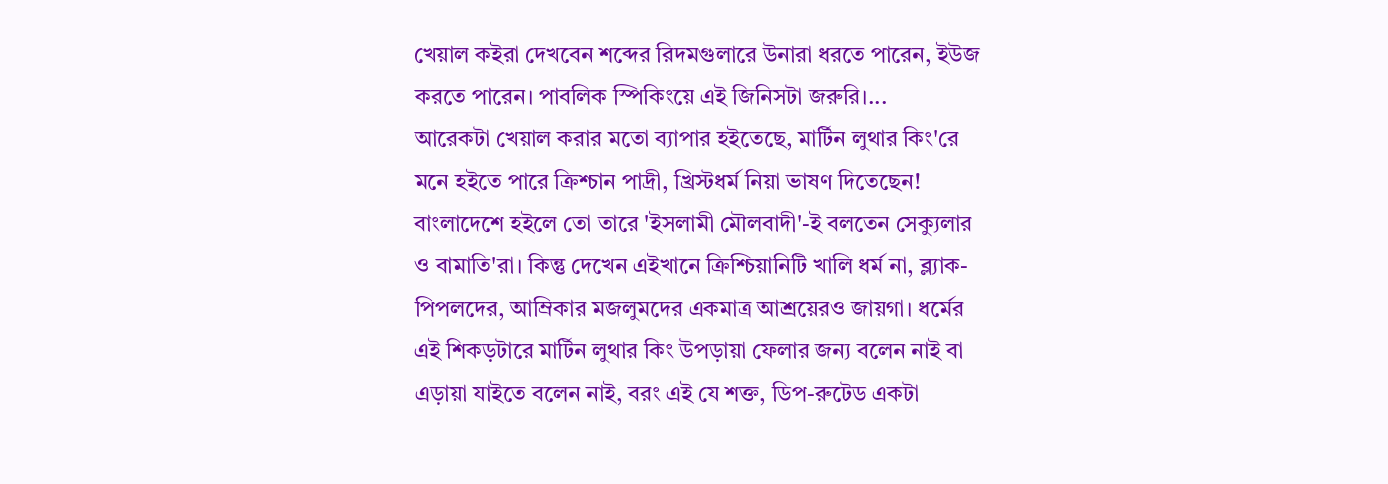খেয়াল কইরা দেখবেন শব্দের রিদমগুলারে উনারা ধরতে পারেন, ইউজ করতে পারেন। পাবলিক স্পিকিংয়ে এই জিনিসটা জরুরি।...
আরেকটা খেয়াল করার মতো ব্যাপার হইতেছে, মার্টিন লুথার কিং'রে মনে হইতে পারে ক্রিশ্চান পাদ্রী, খ্রিস্টধর্ম নিয়া ভাষণ দিতেছেন! বাংলাদেশে হইলে তো তারে 'ইসলামী মৌলবাদী'-ই বলতেন সেক্যুলার ও বামাতি'রা। কিন্তু দেখেন এইখানে ক্রিশ্চিয়ানিটি খালি ধর্ম না, ব্ল্যাক-পিপলদের, আম্রিকার মজলুমদের একমাত্র আশ্রয়েরও জায়গা। ধর্মের এই শিকড়টারে মার্টিন লুথার কিং উপড়ায়া ফেলার জন্য বলেন নাই বা এড়ায়া যাইতে বলেন নাই, বরং এই যে শক্ত, ডিপ-রুটেড একটা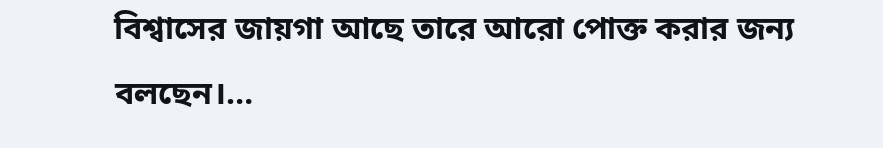বিশ্বাসের জায়গা আছে তারে আরো পোক্ত করার জন্য বলছেন।…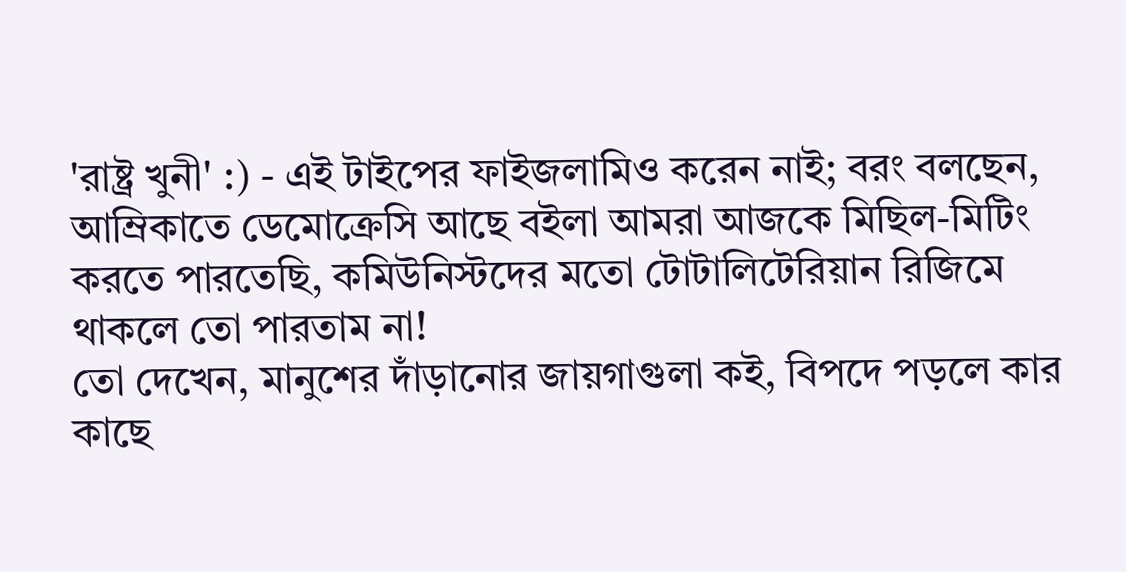'রাষ্ট্র খুনী' :) - এই টাইপের ফাইজলামিও করেন নাই; বরং বলছেন, আম্রিকাতে ডেমোক্রেসি আছে বইলা আমরা আজকে মিছিল-মিটিং করতে পারতেছি, কমিউনিস্টদের মতো টোটালিটেরিয়ান রিজিমে থাকলে তো পারতাম না!
তো দেখেন, মানুশের দাঁড়ানোর জায়গাগুলা কই, বিপদে পড়লে কার কাছে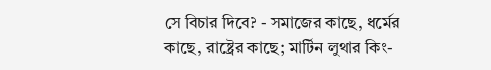সে বিচার দিবে? - সমাজের কাছে, ধর্মের কাছে, রাষ্ট্রের কাছে; মার্টিন লুথার কিং-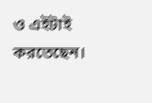ও এইটাই করতেছেন।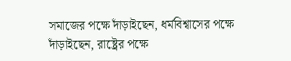সমাজের পক্ষে দাঁড়াইছেন, ধর্মবিশ্বাসের পক্ষে দাঁড়াইছেন, রাষ্ট্রের পক্ষে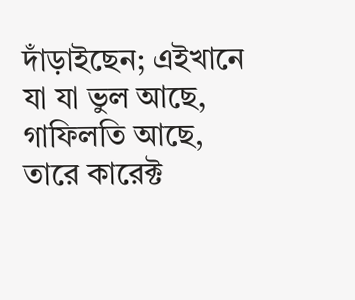দাঁড়াইছেন; এইখানে যা যা ভুল আছে, গাফিলতি আছে, তারে কারেক্ট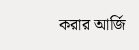করার আর্জি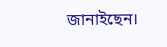জানাইছেন।